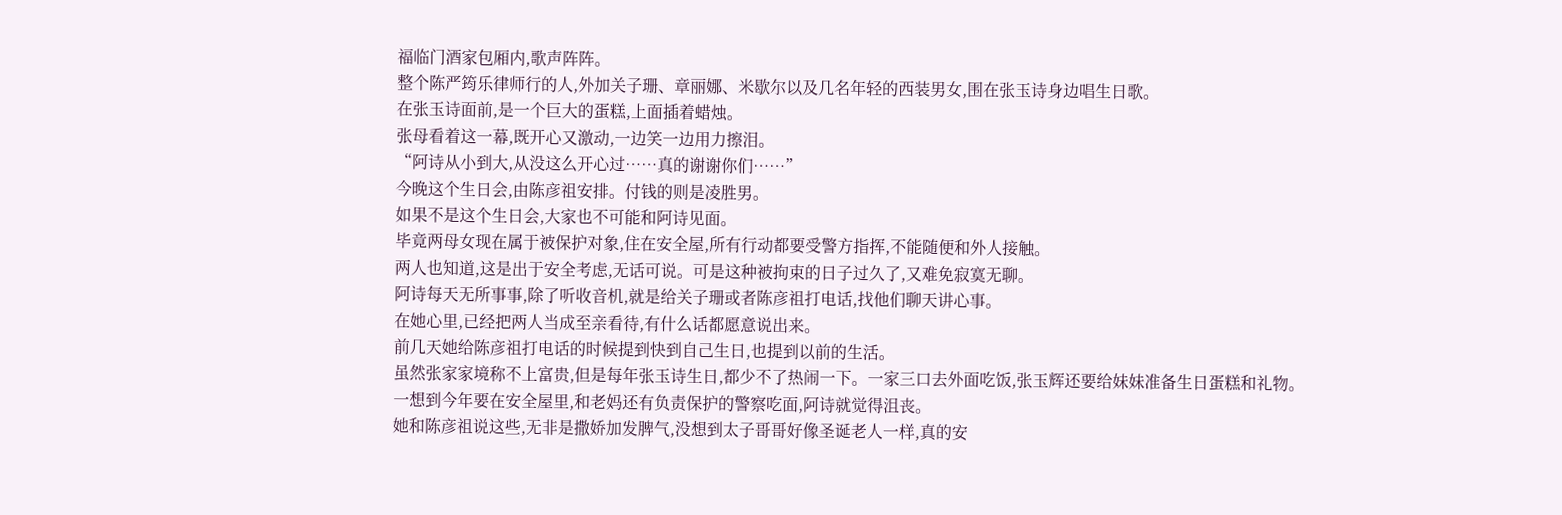福临门酒家包厢内,歌声阵阵。
整个陈严筠乐律师行的人,外加关子珊、章丽娜、米歇尔以及几名年轻的西装男女,围在张玉诗身边唱生日歌。
在张玉诗面前,是一个巨大的蛋糕,上面插着蜡烛。
张母看着这一幕,既开心又激动,一边笑一边用力擦泪。
“阿诗从小到大,从没这么开心过……真的谢谢你们……”
今晚这个生日会,由陈彦祖安排。付钱的则是凌胜男。
如果不是这个生日会,大家也不可能和阿诗见面。
毕竟两母女现在属于被保护对象,住在安全屋,所有行动都要受警方指挥,不能随便和外人接触。
两人也知道,这是出于安全考虑,无话可说。可是这种被拘束的日子过久了,又难免寂寞无聊。
阿诗每天无所事事,除了听收音机,就是给关子珊或者陈彦祖打电话,找他们聊天讲心事。
在她心里,已经把两人当成至亲看待,有什么话都愿意说出来。
前几天她给陈彦祖打电话的时候提到快到自己生日,也提到以前的生活。
虽然张家家境称不上富贵,但是每年张玉诗生日,都少不了热闹一下。一家三口去外面吃饭,张玉辉还要给妹妹准备生日蛋糕和礼物。
一想到今年要在安全屋里,和老妈还有负责保护的警察吃面,阿诗就觉得沮丧。
她和陈彦祖说这些,无非是撒娇加发脾气,没想到太子哥哥好像圣诞老人一样,真的安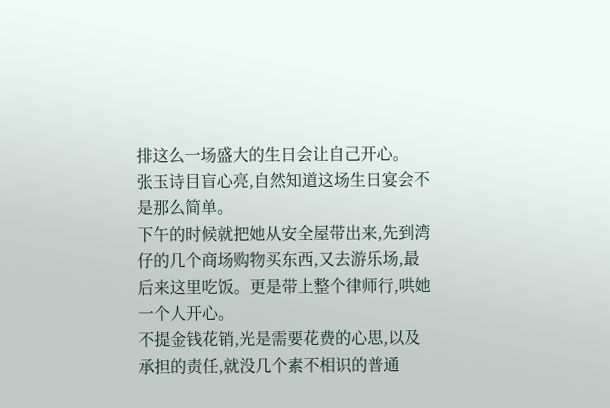排这么一场盛大的生日会让自己开心。
张玉诗目盲心亮,自然知道这场生日宴会不是那么简单。
下午的时候就把她从安全屋带出来,先到湾仔的几个商场购物买东西,又去游乐场,最后来这里吃饭。更是带上整个律师行,哄她一个人开心。
不提金钱花销,光是需要花费的心思,以及承担的责任,就没几个素不相识的普通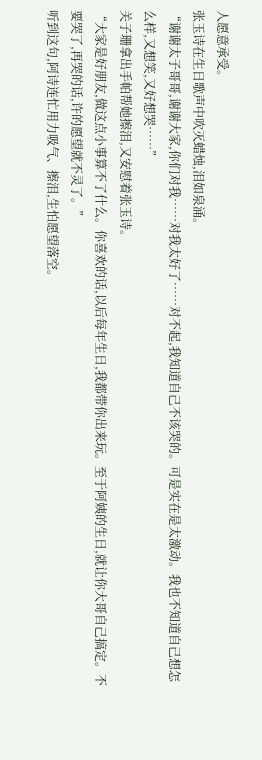人愿意承受。
张玉诗在生日歌声中吹灭蜡烛,泪如泉涌。
“谢谢太子哥哥,谢谢大家,你们对我……对我太好了……对不起,我知道自己不该哭的。可是实在是太激动。我也不知道自己想怎么样,又想笑,又好想哭……”
关子珊拿出手帕帮她擦泪,又安慰着张玉诗。
“大家是好朋友,做这点小事算不了什么。你喜欢的话,以后每年生日,我都带你出来玩。至于阿姨的生日,就让你大哥自己搞定。不要哭了,再哭的话,许的愿望就不灵了。”
听到这句,阿诗连忙用力吸气、擦泪,生怕愿望落空。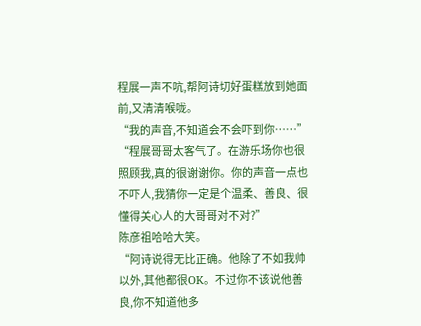程展一声不吭,帮阿诗切好蛋糕放到她面前,又清清喉咙。
“我的声音,不知道会不会吓到你……”
“程展哥哥太客气了。在游乐场你也很照顾我,真的很谢谢你。你的声音一点也不吓人,我猜你一定是个温柔、善良、很懂得关心人的大哥哥对不对?”
陈彦祖哈哈大笑。
“阿诗说得无比正确。他除了不如我帅以外,其他都很OK。不过你不该说他善良,你不知道他多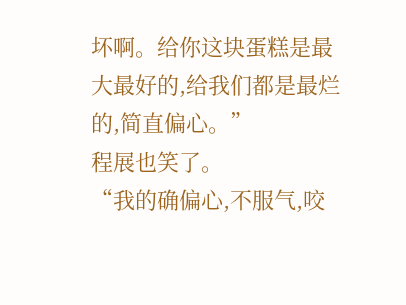坏啊。给你这块蛋糕是最大最好的,给我们都是最烂的,简直偏心。”
程展也笑了。
“我的确偏心,不服气,咬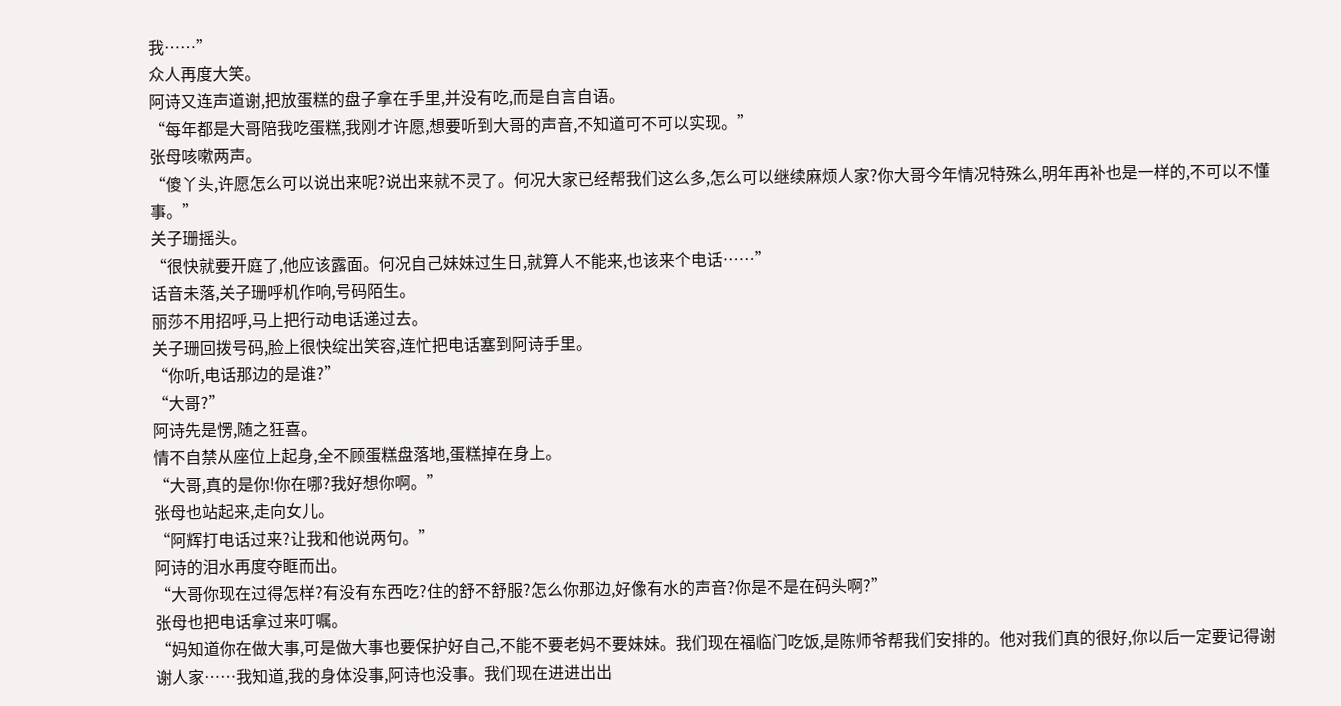我……”
众人再度大笑。
阿诗又连声道谢,把放蛋糕的盘子拿在手里,并没有吃,而是自言自语。
“每年都是大哥陪我吃蛋糕,我刚才许愿,想要听到大哥的声音,不知道可不可以实现。”
张母咳嗽两声。
“傻丫头,许愿怎么可以说出来呢?说出来就不灵了。何况大家已经帮我们这么多,怎么可以继续麻烦人家?你大哥今年情况特殊么,明年再补也是一样的,不可以不懂事。”
关子珊摇头。
“很快就要开庭了,他应该露面。何况自己妹妹过生日,就算人不能来,也该来个电话……”
话音未落,关子珊呼机作响,号码陌生。
丽莎不用招呼,马上把行动电话递过去。
关子珊回拨号码,脸上很快绽出笑容,连忙把电话塞到阿诗手里。
“你听,电话那边的是谁?”
“大哥?”
阿诗先是愣,随之狂喜。
情不自禁从座位上起身,全不顾蛋糕盘落地,蛋糕掉在身上。
“大哥,真的是你!你在哪?我好想你啊。”
张母也站起来,走向女儿。
“阿辉打电话过来?让我和他说两句。”
阿诗的泪水再度夺眶而出。
“大哥你现在过得怎样?有没有东西吃?住的舒不舒服?怎么你那边,好像有水的声音?你是不是在码头啊?”
张母也把电话拿过来叮嘱。
“妈知道你在做大事,可是做大事也要保护好自己,不能不要老妈不要妹妹。我们现在福临门吃饭,是陈师爷帮我们安排的。他对我们真的很好,你以后一定要记得谢谢人家……我知道,我的身体没事,阿诗也没事。我们现在进进出出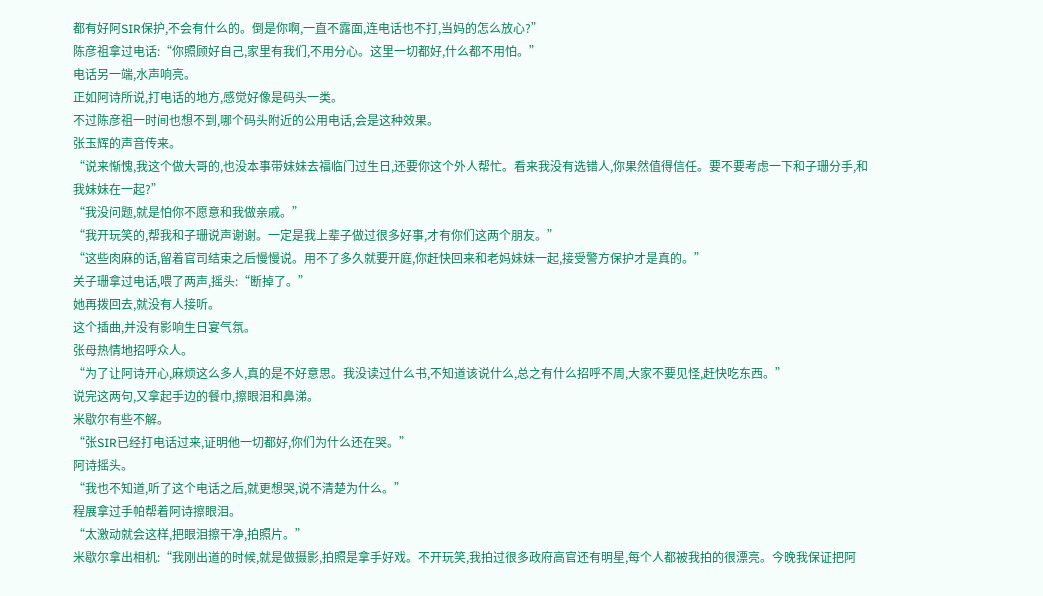都有好阿SIR保护,不会有什么的。倒是你啊,一直不露面,连电话也不打,当妈的怎么放心?”
陈彦祖拿过电话:“你照顾好自己,家里有我们,不用分心。这里一切都好,什么都不用怕。”
电话另一端,水声响亮。
正如阿诗所说,打电话的地方,感觉好像是码头一类。
不过陈彦祖一时间也想不到,哪个码头附近的公用电话,会是这种效果。
张玉辉的声音传来。
“说来惭愧,我这个做大哥的,也没本事带妹妹去福临门过生日,还要你这个外人帮忙。看来我没有选错人,你果然值得信任。要不要考虑一下和子珊分手,和我妹妹在一起?”
“我没问题,就是怕你不愿意和我做亲戚。”
“我开玩笑的,帮我和子珊说声谢谢。一定是我上辈子做过很多好事,才有你们这两个朋友。”
“这些肉麻的话,留着官司结束之后慢慢说。用不了多久就要开庭,你赶快回来和老妈妹妹一起,接受警方保护才是真的。”
关子珊拿过电话,喂了两声,摇头:“断掉了。”
她再拨回去,就没有人接听。
这个插曲,并没有影响生日宴气氛。
张母热情地招呼众人。
“为了让阿诗开心,麻烦这么多人,真的是不好意思。我没读过什么书,不知道该说什么,总之有什么招呼不周,大家不要见怪,赶快吃东西。”
说完这两句,又拿起手边的餐巾,擦眼泪和鼻涕。
米歇尔有些不解。
“张SIR已经打电话过来,证明他一切都好,你们为什么还在哭。”
阿诗摇头。
“我也不知道,听了这个电话之后,就更想哭,说不清楚为什么。”
程展拿过手帕帮着阿诗擦眼泪。
“太激动就会这样,把眼泪擦干净,拍照片。”
米歇尔拿出相机:“我刚出道的时候,就是做摄影,拍照是拿手好戏。不开玩笑,我拍过很多政府高官还有明星,每个人都被我拍的很漂亮。今晚我保证把阿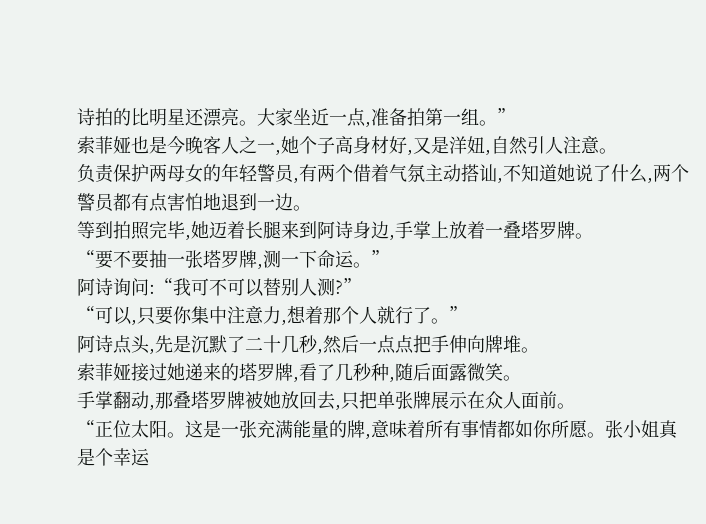诗拍的比明星还漂亮。大家坐近一点,准备拍第一组。”
索菲娅也是今晚客人之一,她个子高身材好,又是洋妞,自然引人注意。
负责保护两母女的年轻警员,有两个借着气氛主动搭讪,不知道她说了什么,两个警员都有点害怕地退到一边。
等到拍照完毕,她迈着长腿来到阿诗身边,手掌上放着一叠塔罗牌。
“要不要抽一张塔罗牌,测一下命运。”
阿诗询问:“我可不可以替别人测?”
“可以,只要你集中注意力,想着那个人就行了。”
阿诗点头,先是沉默了二十几秒,然后一点点把手伸向牌堆。
索菲娅接过她递来的塔罗牌,看了几秒种,随后面露微笑。
手掌翻动,那叠塔罗牌被她放回去,只把单张牌展示在众人面前。
“正位太阳。这是一张充满能量的牌,意味着所有事情都如你所愿。张小姐真是个幸运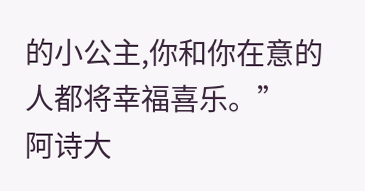的小公主,你和你在意的人都将幸福喜乐。”
阿诗大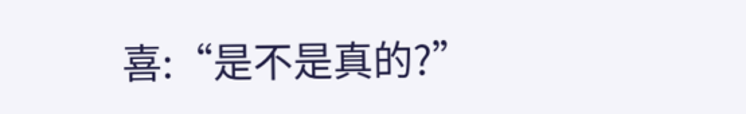喜:“是不是真的?”